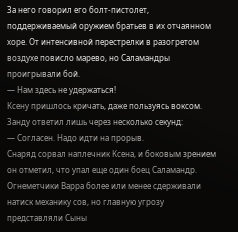За него говорил его болт-пистолет, поддерживаемый оружием братьев в их отчаянном хоре. От интенсивной перестрелки в разогретом воздухе повисло марево, но Саламандры проигрывали бой.
— Нам здесь не удержаться!
Ксену пришлось кричать, даже пользуясь воксом. Занду ответил лишь через несколько секунд:
— Согласен. Надо идти на прорыв.
Снаряд сорвал наплечник Ксена, и боковым зрением он отметил, что упал еще один боец Саламандр.
Огнеметчики Варра более или менее сдерживали натиск механику сов, но главную угрозу представляли Сыны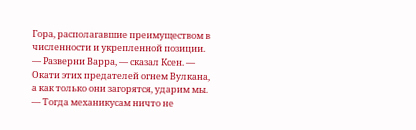Гора, располагавшие преимуществом в численности и укрепленной позиции.
— Разверни Варра, — сказал Ксен. — Окати этих предателей огнем Вулкана, а как только они загорятся, ударим мы.
— Тогда механикусам ничто не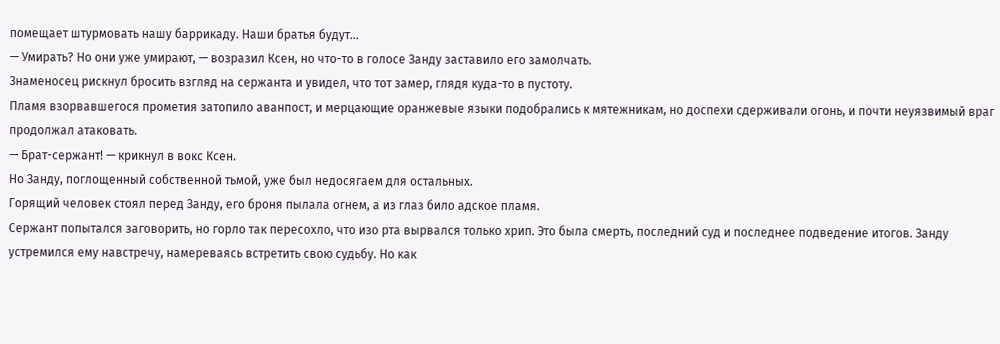помещает штурмовать нашу баррикаду. Наши братья будут...
— Умирать? Но они уже умирают, — возразил Ксен, но что-то в голосе Занду заставило его замолчать.
Знаменосец рискнул бросить взгляд на сержанта и увидел, что тот замер, глядя куда-то в пустоту.
Пламя взорвавшегося прометия затопило аванпост, и мерцающие оранжевые языки подобрались к мятежникам, но доспехи сдерживали огонь, и почти неуязвимый враг продолжал атаковать.
— Брат-сержант! — крикнул в вокс Ксен.
Но Занду, поглощенный собственной тьмой, уже был недосягаем для остальных.
Горящий человек стоял перед Занду, его броня пылала огнем, а из глаз било адское пламя.
Сержант попытался заговорить, но горло так пересохло, что изо рта вырвался только хрип. Это была смерть, последний суд и последнее подведение итогов. Занду устремился ему навстречу, намереваясь встретить свою судьбу. Но как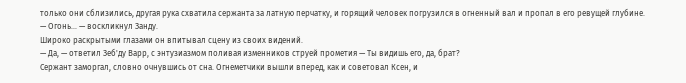только они сблизились, другая рука схватила сержанта за латную перчатку, и горящий человек погрузился в огненный вал и пропал в его ревущей глубине.
— Огонь... — воскликнул Занду.
Широко раскрытыми глазами он впитывал сцену из своих видений.
— Да, — ответил Зеб'ду Варр, с энтузиазмом поливая изменников струей прометия — Ты видишь его, да, брат?
Сержант заморгал, словно очнувшись от сна. Огнеметчики вышли вперед, как и советовал Ксен, и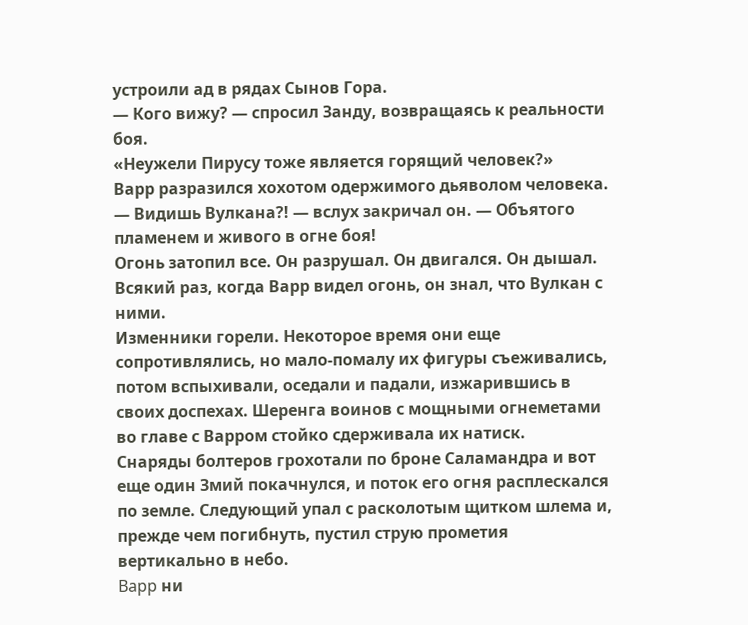устроили ад в рядах Сынов Гора.
— Кого вижу? — спросил Занду, возвращаясь к реальности боя.
«Неужели Пирусу тоже является горящий человек?»
Варр разразился хохотом одержимого дьяволом человека.
— Видишь Вулкана?! — вслух закричал он. — Объятого пламенем и живого в огне боя!
Огонь затопил все. Он разрушал. Он двигался. Он дышал.
Всякий раз, когда Варр видел огонь, он знал, что Вулкан с ними.
Изменники горели. Некоторое время они еще сопротивлялись, но мало-помалу их фигуры съеживались, потом вспыхивали, оседали и падали, изжарившись в своих доспехах. Шеренга воинов с мощными огнеметами во главе с Варром стойко сдерживала их натиск.
Снаряды болтеров грохотали по броне Саламандра и вот еще один Змий покачнулся, и поток его огня расплескался по земле. Следующий упал с расколотым щитком шлема и, прежде чем погибнуть, пустил струю прометия вертикально в небо.
Bapp ни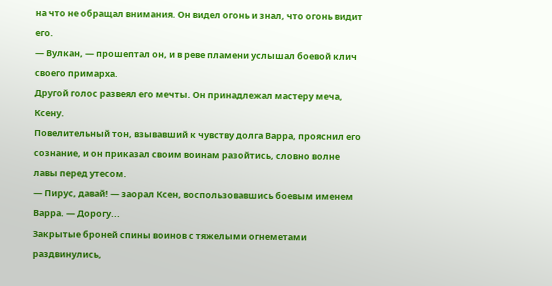на что не обращал внимания. Он видел огонь и знал, что огонь видит его.
— Вулкан, — прошептал он, и в реве пламени услышал боевой клич своего примарха.
Другой голос развеял его мечты. Он принадлежал мастеру меча, Ксену.
Повелительный тон, взывавший к чувству долга Варра, прояснил его сознание, и он приказал своим воинам разойтись, словно волне лавы перед утесом.
— Пирус, давай! — заорал Ксен, воспользовавшись боевым именем Варра. — Дорогу...
Закрытые броней спины воинов с тяжелыми огнеметами раздвинулись,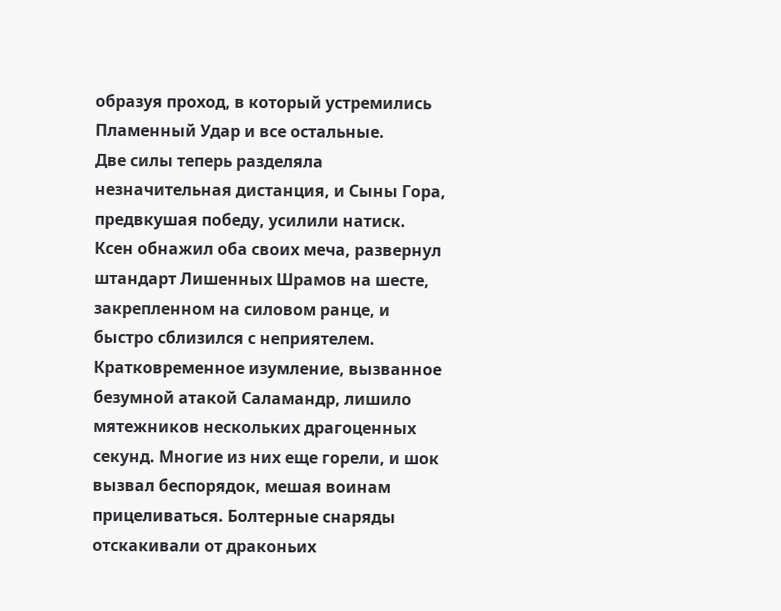образуя проход, в который устремились Пламенный Удар и все остальные.
Две силы теперь разделяла незначительная дистанция, и Сыны Гора, предвкушая победу, усилили натиск.
Ксен обнажил оба своих меча, развернул штандарт Лишенных Шрамов на шесте, закрепленном на силовом ранце, и быстро сблизился с неприятелем.
Кратковременное изумление, вызванное безумной атакой Саламандр, лишило мятежников нескольких драгоценных секунд. Многие из них еще горели, и шок вызвал беспорядок, мешая воинам прицеливаться. Болтерные снаряды отскакивали от драконьих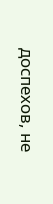доспехов, не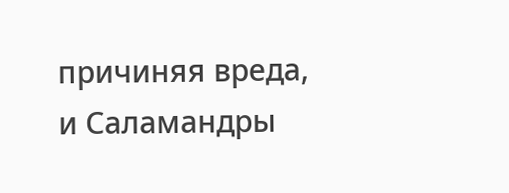причиняя вреда, и Саламандры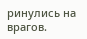ринулись на врагов.